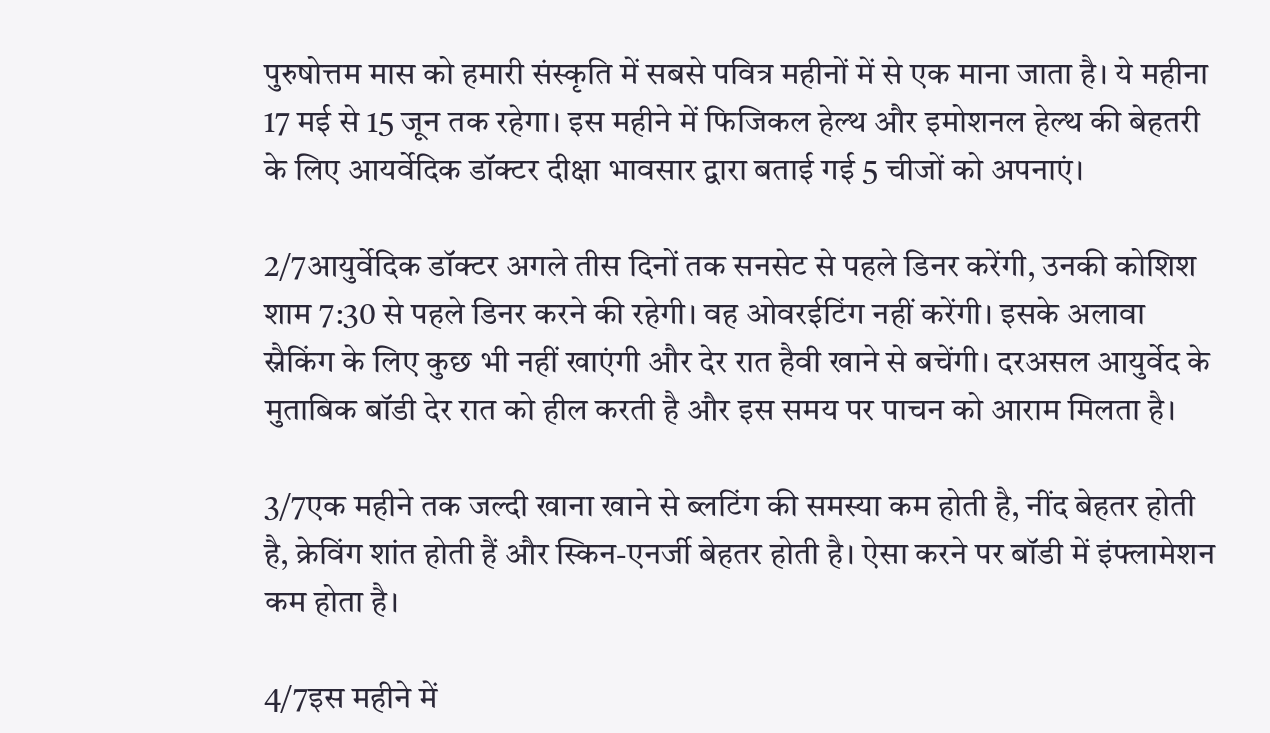पुरुषोत्तम मास को हमारी संस्कृति में सबसे पवित्र महीनों में से एक माना जाता है। ये महीना 17 मई से 15 जून तक रहेगा। इस महीने में फिजिकल हेल्थ और इमोशनल हेल्थ की बेहतरी के लिए आयर्वेदिक डॉक्टर दीक्षा भावसार द्वारा बताई गई 5 चीजों को अपनाएं।

2/7आयुर्वेदिक डॉक्टर अगले तीस दिनों तक सनसेट से पहले डिनर करेंगी, उनकी कोशिश शाम 7:30 से पहले डिनर करने की रहेगी। वह ओवरईटिंग नहीं करेंगी। इसके अलावा स्नैकिंग के लिए कुछ भी नहीं खाएंगी और देर रात हैवी खाने से बचेंगी। दरअसल आयुर्वेद के मुताबिक बॉडी देर रात को हील करती है और इस समय पर पाचन को आराम मिलता है।

3/7एक महीने तक जल्दी खाना खाने से ब्लटिंग की समस्या कम होती है, नींद बेहतर होती है, क्रेविंग शांत होती हैं और स्किन-एनर्जी बेहतर होती है। ऐसा करने पर बॉडी में इंफ्लामेशन कम होता है।

4/7इस महीने में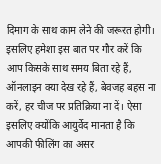दिमाग के साथ काम लेने की जरूरत होगी। इसलिए हमेशा इस बात पर गौर करें कि आप किसके साथ समय बिता रहे हैं, ऑनलाइन क्या देख रहे हैं, बेवजह बहस ना करें, हर चीज पर प्रतिक्रिया ना दें। ऐसा इसलिए क्योंकि आयुर्वेद मानता है कि आपकी फीलिंग का असर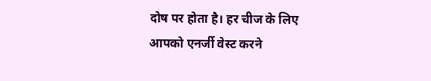दोष पर होता है। हर चीज के लिए आपको एनर्जी वेस्ट करने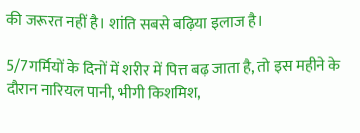की जरूरत नहीं है। शांति सबसे बढ़िया इलाज है।

5/7गर्मियों के दिनों में शरीर में पित्त बढ़ जाता है, तो इस महीने के दौरान नारियल पानी, भीगी किशमिश,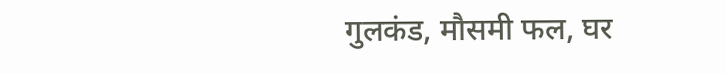गुलकंड, मौसमी फल, घर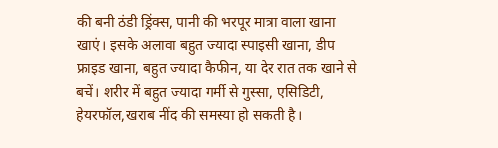की बनी ठंडी ड्रिंक्स, पानी की भरपूर मात्रा वाला खाना खाएं। इसके अलावा बहुत ज्यादा स्पाइसी खाना, डीप फ्राइड खाना, बहुत ज्यादा कैफीन, या देर रात तक खाने से बचें। शरीर में बहुत ज्यादा गर्मी से गुस्सा, एसिडिटी, हेयरफॉल,खराब नींद की समस्या हो सकती है।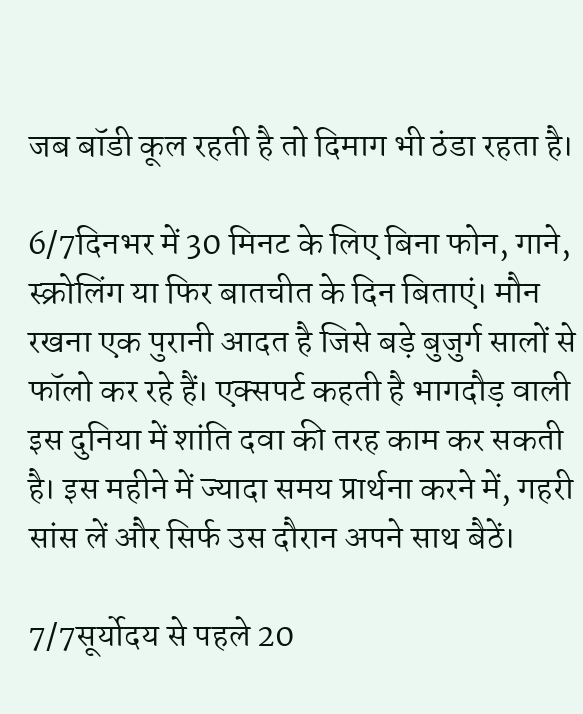जब बॉडी कूल रहती है तो दिमाग भी ठंडा रहता है।

6/7दिनभर में 30 मिनट के लिए बिना फोन, गाने, स्क्रोलिंग या फिर बातचीत के दिन बिताएं। मौन रखना एक पुरानी आदत है जिसे बड़े बुजुर्ग सालों से फॉलो कर रहे हैं। एक्सपर्ट कहती है भागदौड़ वाली इस दुनिया में शांति दवा की तरह काम कर सकती है। इस महीने में ज्यादा समय प्रार्थना करने में, गहरी सांस लें और सिर्फ उस दौरान अपने साथ बैठें।

7/7सूर्योदय से पहले 20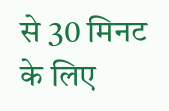से 30 मिनट के लिए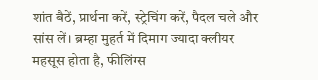शांत बैठें, प्रार्थना करें, स्ट्रेचिंग करें, पैदल चले और सांस लें। ब्रम्हा मुहर्त में दिमाग ज्यादा क्लीयर महसूस होता है, फीलिंग्स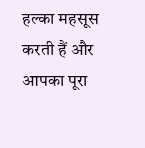हल्का महसूस करती हैं और आपका पूरा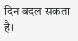दिन बदल सकता है।